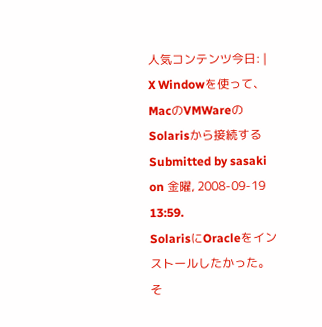人気コンテンツ今日: |
X Windowを使って、MacのVMWareのSolarisから接続するSubmitted by sasaki on 金曜, 2008-09-19 13:59.
SolarisにOracleをインストールしたかった。 そ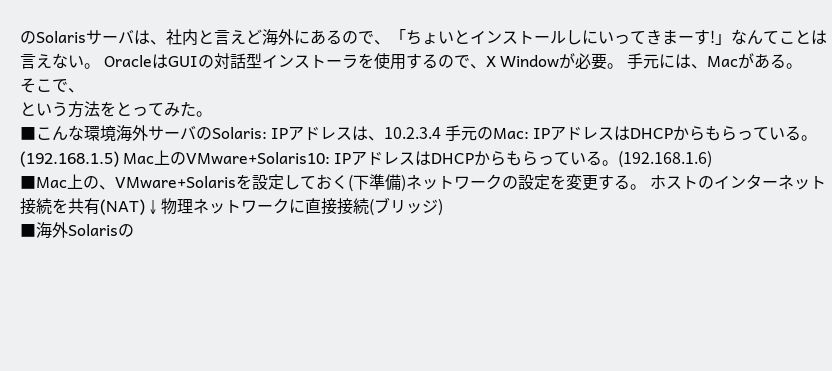のSolarisサーバは、社内と言えど海外にあるので、「ちょいとインストールしにいってきまーす!」なんてことは言えない。 OracleはGUIの対話型インストーラを使用するので、X Windowが必要。 手元には、Macがある。
そこで、
という方法をとってみた。
■こんな環境海外サーバのSolaris: IPアドレスは、10.2.3.4 手元のMac: IPアドレスはDHCPからもらっている。(192.168.1.5) Mac上のVMware+Solaris10: IPアドレスはDHCPからもらっている。(192.168.1.6)
■Mac上の、VMware+Solarisを設定しておく(下準備)ネットワークの設定を変更する。 ホストのインターネット接続を共有(NAT) ↓ 物理ネットワークに直接接続(ブリッジ)
■海外Solarisの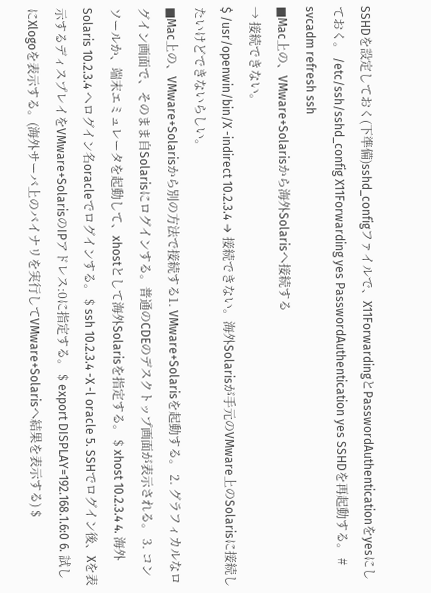SSHDを設定しておく(下準備)sshd_configファイルで、X11ForwardingとPasswordAuthenticationをyesにしておく。 /etc/ssh/sshd_config X11Forwarding yes PasswordAuthentication yes SSHDを再起動する。 # svcadm refresh ssh
■Mac上の、VMware+Solarisから海外Solarisへ接続する
→ 接続できない。
$ /usr/openwin/bin/X -indirect 10.2.3.4 → 接続できない。海外Solarisが手元のVMware上のSolarisに接続したいけどできないらしい。
■Mac上の、VMware+Solarisから別の方法で接続する1. VMware+Solarisを起動する。 2. グラフィカルなログイン画面で、そのまま自Solarisにログインする。普通のCDEのデスクトップ画面が表示される。 3. コンソールか、端末エミュレータを起動して、xhostとして海外Solarisを指定する。 $ xhost 10.2.3.4 4. 海外Solaris 10.2.3.4 へログイン名oracleでログインする。 $ ssh 10.2.3.4 -X -l oracle 5. SSHでログイン後、Xを表示するディスプレイをVMware+SolarisのIPアドレス:0に指定する。 $ export DISPLAY=192.168.1.6:0 6. 試しにXlogoを表示する。(海外サーバ上のバイナリを実行してVMware+Solarisへ結果を表示する) $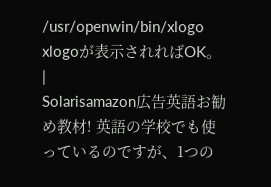/usr/openwin/bin/xlogo xlogoが表示されればOK。
|
Solarisamazon広告英語お勧め教材! 英語の学校でも使っているのですが、1つの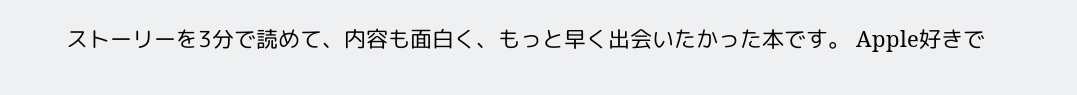ストーリーを3分で読めて、内容も面白く、もっと早く出会いたかった本です。 Apple好きで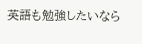英語も勉強したいなら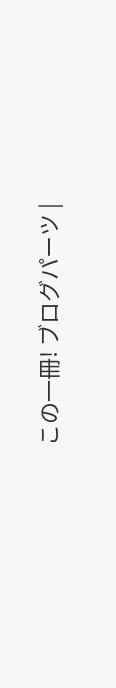この一冊! ブログパーツ |